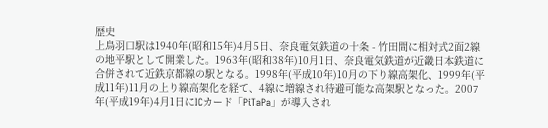歴史
上鳥羽口駅は1940年(昭和15年)4月5日、奈良電気鉄道の十条 - 竹田間に相対式2面2線の地平駅として開業した。1963年(昭和38年)10月1日、奈良電気鉄道が近畿日本鉄道に合併されて近鉄京都線の駅となる。1998年(平成10年)10月の下り線高架化、1999年(平成11年)11月の上り線高架化を経て、4線に増線され待避可能な高架駅となった。2007年(平成19年)4月1日にICカード「PiTaPa」が導入され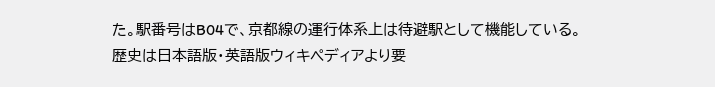た。駅番号はB04で、京都線の運行体系上は待避駅として機能している。
歴史は日本語版・英語版ウィキペディアより要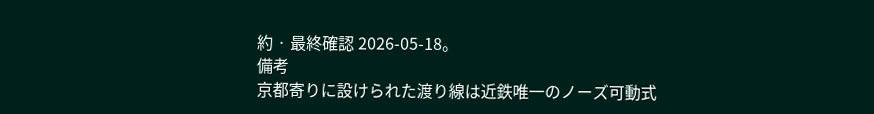約 · 最終確認 2026-05-18。
備考
京都寄りに設けられた渡り線は近鉄唯一のノーズ可動式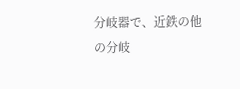分岐器で、近鉄の他の分岐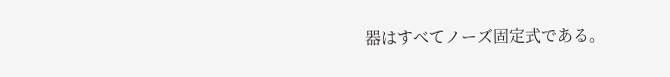器はすべてノーズ固定式である。